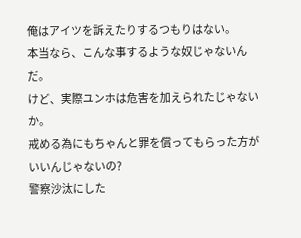俺はアイツを訴えたりするつもりはない。
本当なら、こんな事するような奴じゃないんだ。
けど、実際ユンホは危害を加えられたじゃないか。
戒める為にもちゃんと罪を償ってもらった方がいいんじゃないの?
警察沙汰にした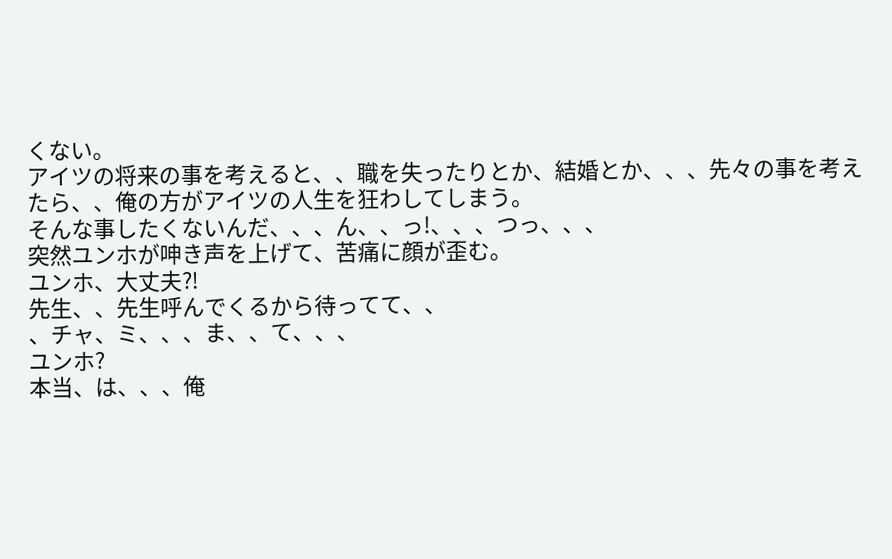くない。
アイツの将来の事を考えると、、職を失ったりとか、結婚とか、、、先々の事を考えたら、、俺の方がアイツの人生を狂わしてしまう。
そんな事したくないんだ、、、ん、、っ!、、、つっ、、、
突然ユンホが呻き声を上げて、苦痛に顔が歪む。
ユンホ、大丈夫⁈
先生、、先生呼んでくるから待ってて、、
、チャ、ミ、、、ま、、て、、、
ユンホ?
本当、は、、、俺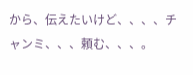から、伝えたいけど、、、、チャンミ、、、頼む、、、。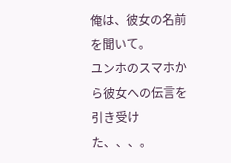俺は、彼女の名前を聞いて。
ユンホのスマホから彼女への伝言を引き受けた、、、。